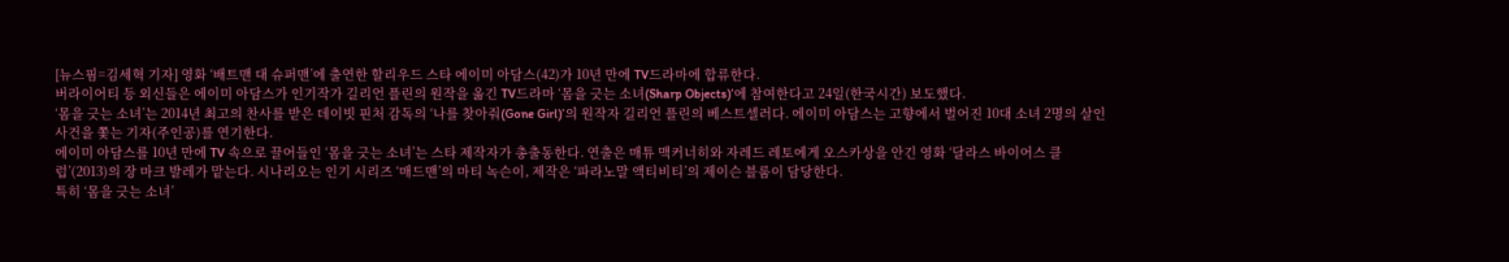[뉴스핌=김세혁 기자] 영화 ‘배트맨 대 슈퍼맨’에 출연한 할리우드 스타 에이미 아담스(42)가 10년 만에 TV드라마에 합류한다.
버라이어티 등 외신들은 에이미 아담스가 인기작가 길리언 플린의 원작을 옮긴 TV드라마 ‘몸을 긋는 소녀(Sharp Objects)’에 참여한다고 24일(한국시간) 보도했다.
‘몸을 긋는 소녀’는 2014년 최고의 찬사를 받은 데이빗 핀처 감독의 ‘나를 찾아줘(Gone Girl)’의 원작자 길리언 플린의 베스트셀러다. 에이미 아담스는 고향에서 벌어진 10대 소녀 2명의 살인사건을 쫓는 기자(주인공)를 연기한다.
에이미 아담스를 10년 만에 TV 속으로 끌어들인 ‘몸을 긋는 소녀’는 스타 제작자가 총출동한다. 연출은 매튜 맥커너히와 자레드 레토에게 오스카상을 안긴 영화 ‘달라스 바이어스 클럽’(2013)의 장 마크 발레가 맡는다. 시나리오는 인기 시리즈 ‘매드맨’의 마티 녹슨이, 제작은 ‘파라노말 액티비티’의 제이슨 블룸이 담당한다.
특히 ‘몸을 긋는 소녀’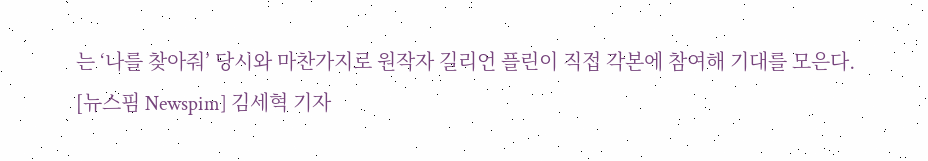는 ‘나를 찾아줘’ 당시와 마찬가지로 원작자 길리언 플린이 직접 각본에 참여해 기대를 모은다.
[뉴스핌 Newspim] 김세혁 기자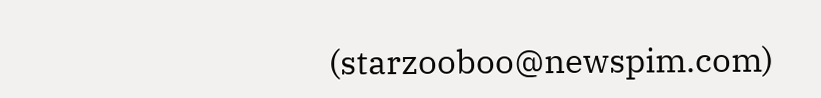(starzooboo@newspim.com)